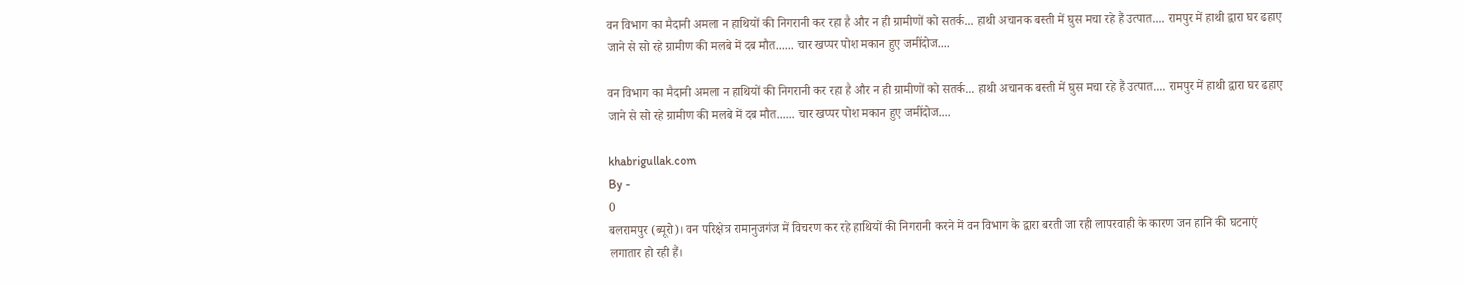वन विभाग का मैदानी अमला न हाथियों की निगरानी कर रहा है और न ही ग्रामीणों को सतर्क... हाथी अचानक बस्ती में घुस मचा रहे हैं उत्पात.... रामपुर में हाथी द्वारा घर ढहाए जाने से सो रहे ग्रामीण की मलबे में दब मौत...... चार खप्पर पोश मकान हुए जमींदोज....

वन विभाग का मैदानी अमला न हाथियों की निगरानी कर रहा है और न ही ग्रामीणों को सतर्क... हाथी अचानक बस्ती में घुस मचा रहे हैं उत्पात.... रामपुर में हाथी द्वारा घर ढहाए जाने से सो रहे ग्रामीण की मलबे में दब मौत...... चार खप्पर पोश मकान हुए जमींदोज....

khabrigullak.com
By -
0
बलरामपुर (ब्यूरो)। वन परिक्षेत्र रामानुजगंज में विचरण कर रहे हाथियों की निगरानी करने में वन विभाग के द्वारा बरती जा रही लापरवाही के कारण जन हानि की घटनाएं लगातार हो रही हैं।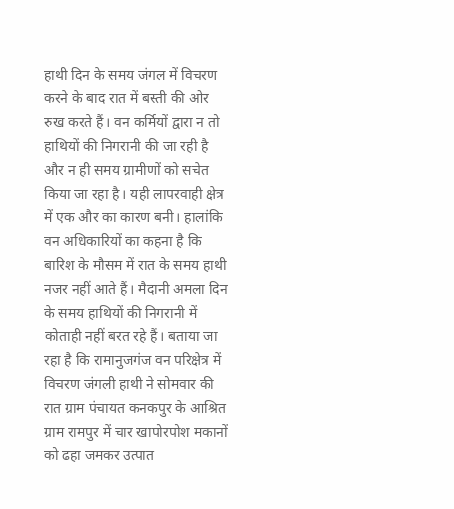हाथी दिन के समय जंगल में विचरण करने के बाद रात में बस्ती की ओर रुख करते हैं। वन कर्मियों द्वारा न तो हाथियों की निगरानी की जा रही है और न ही समय ग्रामीणों को सचेत किया जा रहा है। यही लापरवाही क्षेत्र में एक और का कारण बनी। हालांकि वन अधिकारियों का कहना है कि बारिश के मौसम में रात के समय हाथी नजर नहीं आते हैं। मैदानी अमला दिन के समय हाथियों की निगरानी में कोताही नहीं बरत रहे हैं। बताया जा रहा है कि रामानुजगंज वन परिक्षेत्र में विचरण जंगली हाथी ने सोमवार की रात ग्राम पंचायत कनकपुर के आश्रित ग्राम रामपुर में चार खापोरपोश मकानों को ढहा जमकर उत्पात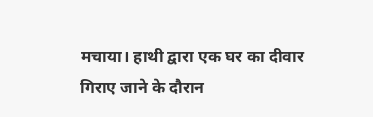मचाया। हाथी द्वारा एक घर का दीवार गिराए जाने के दौरान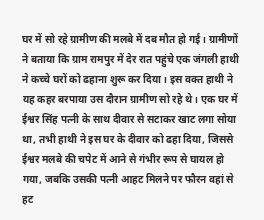घर में सो रहे ग्रामीण की मलबे में दब मौत हो गई। ग्रामीणों ने बताया कि ग्राम रामपुर में देर रात पहुंचे एक जंगली हाथी ने कच्चे घरों को ढहाना शुरू कर दिया। इस वक्त हाथी ने यह कहर बरपाया उस दौरान ग्रामीण सो रहे थे। एक घर में ईश्वर सिंह पत्नी के साथ दीवार से सटाकर खाट लगा सोया था, तभी हाथी ने इस घर के दीवार को ढहा दिया, जिससे ईश्वर मलबे की चपेट में आने से गंभीर रूप से घायल हो गया, जबकि उसकी पत्नी आहट मिलने पर फौरन वहां से हट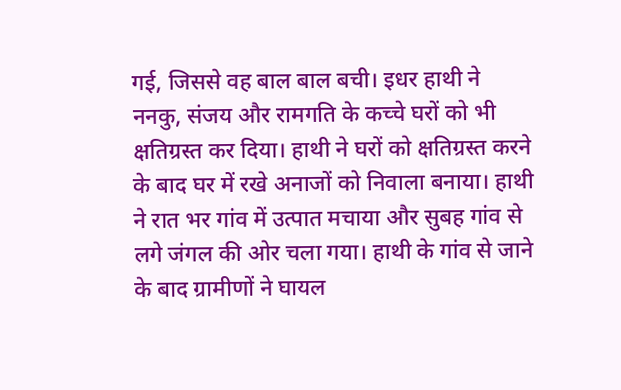गई, जिससे वह बाल बाल बची। इधर हाथी ने ननकु, संजय और रामगति के कच्चे घरों को भी क्षतिग्रस्त कर दिया। हाथी ने घरों को क्षतिग्रस्त करने के बाद घर में रखे अनाजों को निवाला बनाया। हाथी ने रात भर गांव में उत्पात मचाया और सुबह गांव से लगे जंगल की ओर चला गया। हाथी के गांव से जाने के बाद ग्रामीणों ने घायल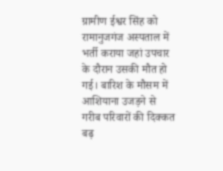ग्रामीण ईश्वर सिंह को रामानुजगंज अस्पताल में भर्ती कराया जहां उपचार के दौरान उसकी मौत हो गई। बारिश के मौसम में आशियाना उजड़ने से गरीब परिवारों की दिक्कत बढ़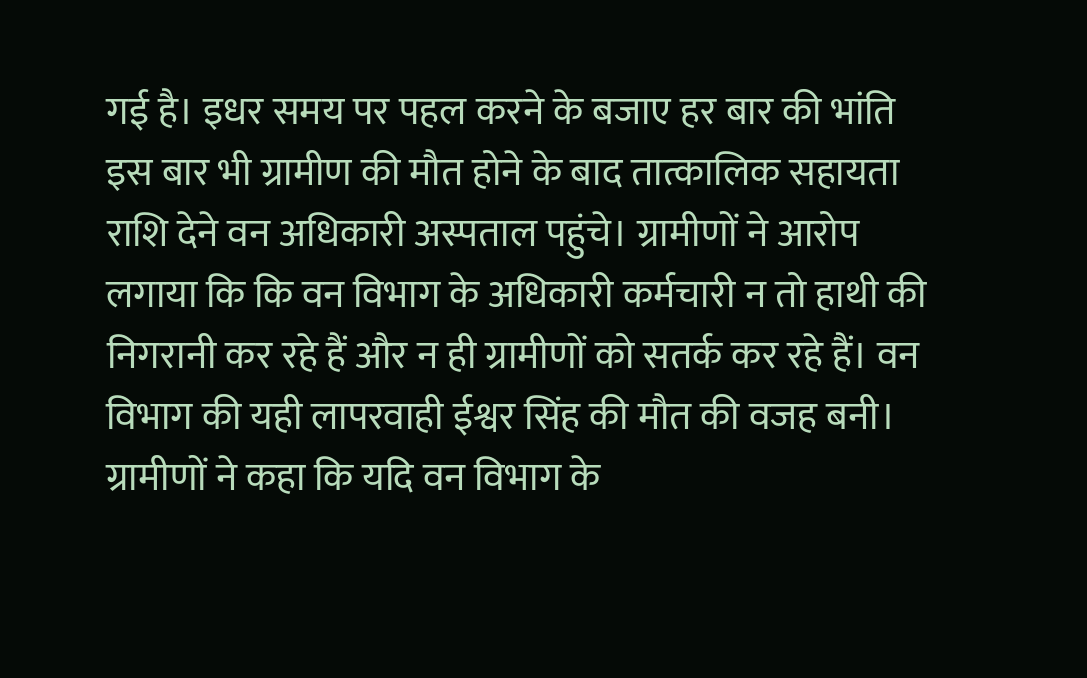गई है। इधर समय पर पहल करने के बजाए हर बार की भांति इस बार भी ग्रामीण की मौत होने के बाद तात्कालिक सहायता राशि देने वन अधिकारी अस्पताल पहुंचे। ग्रामीणों ने आरोप लगाया कि कि वन विभाग के अधिकारी कर्मचारी न तो हाथी की निगरानी कर रहे हैं और न ही ग्रामीणों को सतर्क कर रहे हैं। वन विभाग की यही लापरवाही ईश्वर सिंह की मौत की वजह बनी। ग्रामीणों ने कहा कि यदि वन विभाग के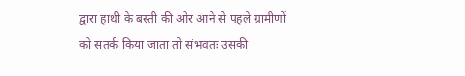द्वारा हाथी के बस्ती की ओर आने से पहले ग्रामीणों को सतर्क किया जाता तो संभवतः उसकी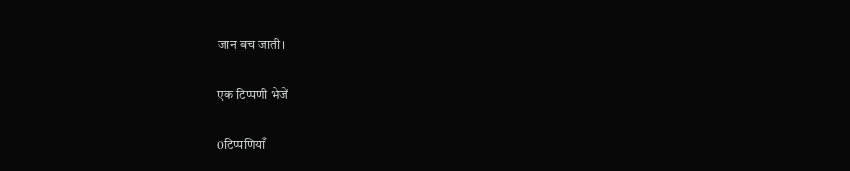जान बच जाती।

एक टिप्पणी भेजें

0टिप्पणियाँ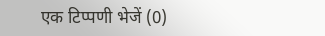एक टिप्पणी भेजें (0)